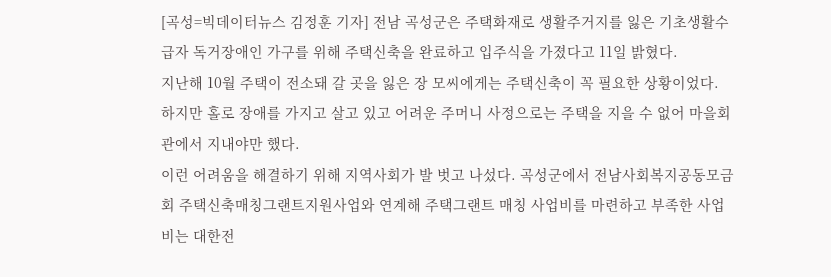[곡성=빅데이터뉴스 김정훈 기자] 전남 곡성군은 주택화재로 생활주거지를 잃은 기초생활수급자 독거장애인 가구를 위해 주택신축을 완료하고 입주식을 가졌다고 11일 밝혔다.
지난해 10월 주택이 전소돼 갈 곳을 잃은 장 모씨에게는 주택신축이 꼭 필요한 상황이었다. 하지만 홀로 장애를 가지고 살고 있고 어려운 주머니 사정으로는 주택을 지을 수 없어 마을회관에서 지내야만 했다.
이런 어려움을 해결하기 위해 지역사회가 발 벗고 나섰다. 곡성군에서 전남사회복지공동모금회 주택신축매칭그랜트지원사업와 연계해 주택그랜트 매칭 사업비를 마련하고 부족한 사업비는 대한전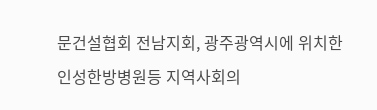문건설협회 전남지회, 광주광역시에 위치한 인성한방병원등 지역사회의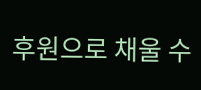후원으로 채울 수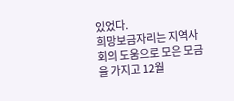있었다.
희망보금자리는 지역사회의 도움으로 모은 모금을 가지고 12월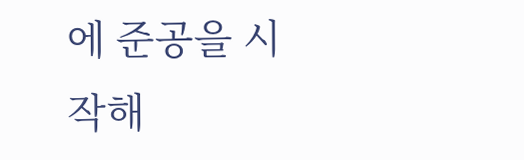에 준공을 시작해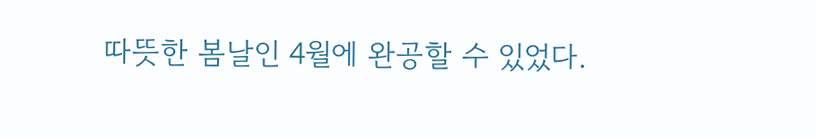따뜻한 봄날인 4월에 완공할 수 있었다.